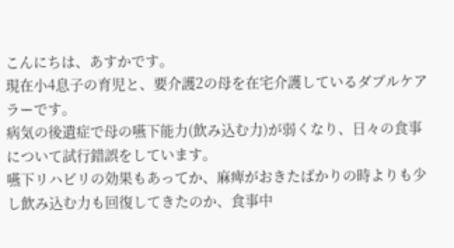こんにちは、あすかです。
現在小4息子の育児と、要介護2の母を在宅介護しているダブルケアラーです。
病気の後遺症で母の嚥下能力(飲み込む力)が弱くなり、日々の食事について試行錯誤をしています。
嚥下リハビリの効果もあってか、麻痺がおきたばかりの時よりも少し飲み込む力も回復してきたのか、食事中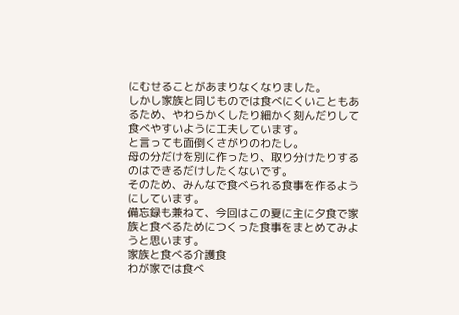にむせることがあまりなくなりました。
しかし家族と同じものでは食べにくいこともあるため、やわらかくしたり細かく刻んだりして食べやすいように工夫しています。
と言っても面倒くさがりのわたし。
母の分だけを別に作ったり、取り分けたりするのはできるだけしたくないです。
そのため、みんなで食べられる食事を作るようにしています。
備忘録も兼ねて、今回はこの夏に主に夕食で家族と食べるためにつくった食事をまとめてみようと思います。
家族と食べる介護食
わが家では食べ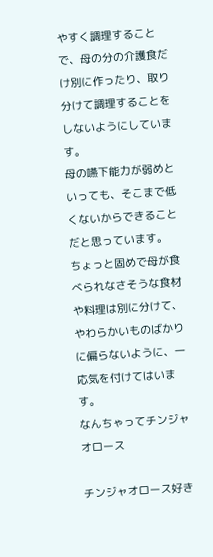やすく調理することで、母の分の介護食だけ別に作ったり、取り分けて調理することをしないようにしています。
母の嚥下能力が弱めといっても、そこまで低くないからできることだと思っています。
ちょっと固めで母が食べられなさそうな食材や料理は別に分けて、やわらかいものばかりに偏らないように、一応気を付けてはいます。
なんちゃってチンジャオロース

チンジャオロース好き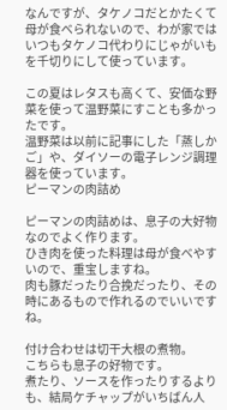なんですが、タケノコだとかたくて母が食べられないので、わが家ではいつもタケノコ代わりにじゃがいもを千切りにして使っています。

この夏はレタスも高くて、安価な野菜を使って温野菜にすことも多かったです。
温野菜は以前に記事にした「蒸しかご」や、ダイソーの電子レンジ調理器を使っています。
ピーマンの肉詰め

ピーマンの肉詰めは、息子の大好物なのでよく作ります。
ひき肉を使った料理は母が食べやすいので、重宝しますね。
肉も豚だったり合挽だったり、その時にあるもので作れるのでいいですね。

付け合わせは切干大根の煮物。
こちらも息子の好物です。
煮たり、ソースを作ったりするよりも、結局ケチャップがいちばん人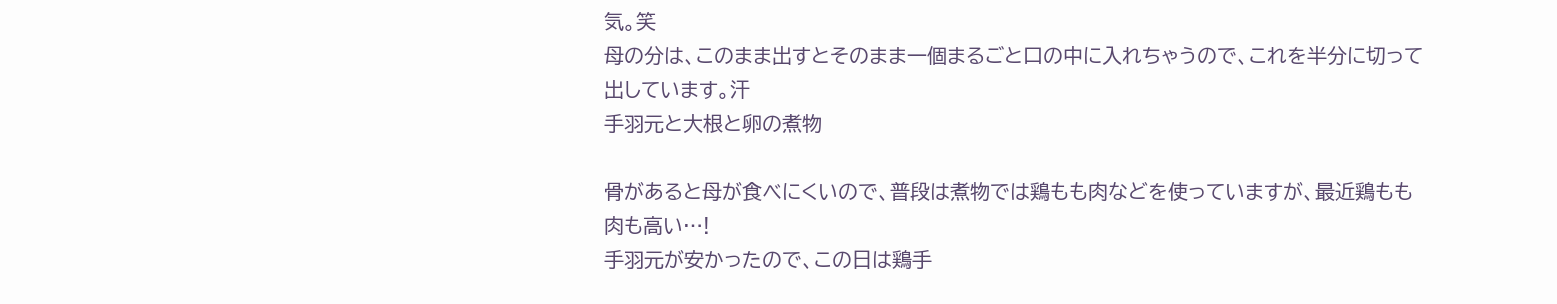気。笑
母の分は、このまま出すとそのまま一個まるごと口の中に入れちゃうので、これを半分に切って出しています。汗
手羽元と大根と卵の煮物

骨があると母が食べにくいので、普段は煮物では鶏もも肉などを使っていますが、最近鶏もも肉も高い…!
手羽元が安かったので、この日は鶏手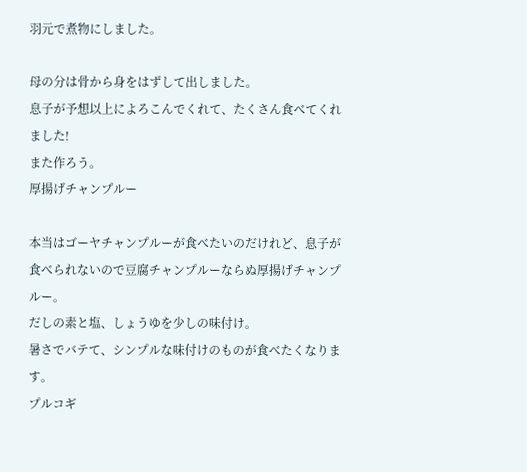羽元で煮物にしました。

母の分は骨から身をはずして出しました。
息子が予想以上によろこんでくれて、たくさん食べてくれました!
また作ろう。
厚揚げチャンプルー

本当はゴーヤチャンプルーが食べたいのだけれど、息子が食べられないので豆腐チャンプルーならぬ厚揚げチャンプルー。
だしの素と塩、しょうゆを少しの味付け。
暑さでバテて、シンプルな味付けのものが食べたくなります。
プルコギ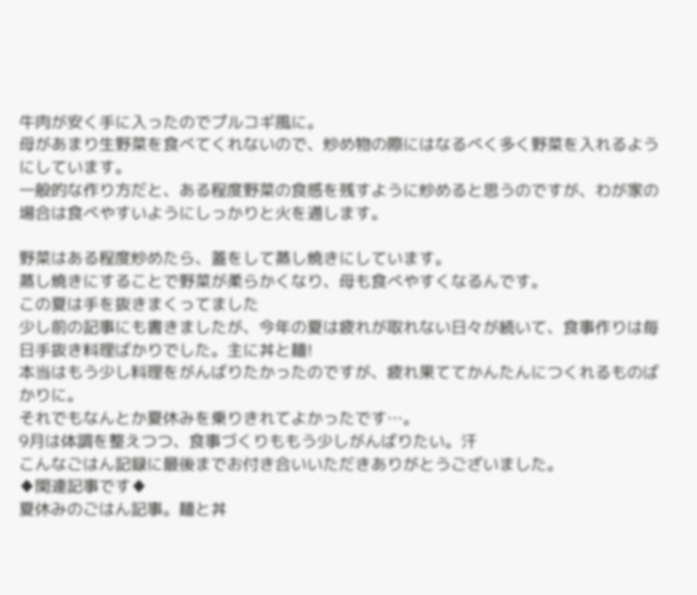牛肉が安く手に入ったのでプルコギ風に。
母があまり生野菜を食べてくれないので、炒め物の際にはなるべく多く野菜を入れるようにしています。
一般的な作り方だと、ある程度野菜の食感を残すように炒めると思うのですが、わが家の場合は食べやすいようにしっかりと火を通します。

野菜はある程度炒めたら、蓋をして蒸し焼きにしています。
蒸し焼きにすることで野菜が柔らかくなり、母も食べやすくなるんです。
この夏は手を抜きまくってました
少し前の記事にも書きましたが、今年の夏は疲れが取れない日々が続いて、食事作りは毎日手抜き料理ばかりでした。主に丼と麺!
本当はもう少し料理をがんばりたかったのですが、疲れ果ててかんたんにつくれるものばかりに。
それでもなんとか夏休みを乗りきれてよかったです…。
9月は体調を整えつつ、食事づくりももう少しがんばりたい。汗
こんなごはん記録に最後までお付き合いいただきありがとうございました。
♦関連記事です♦
夏休みのごはん記事。麺と丼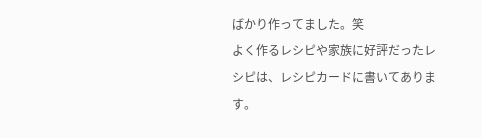ばかり作ってました。笑
よく作るレシピや家族に好評だったレシピは、レシピカードに書いてあります。